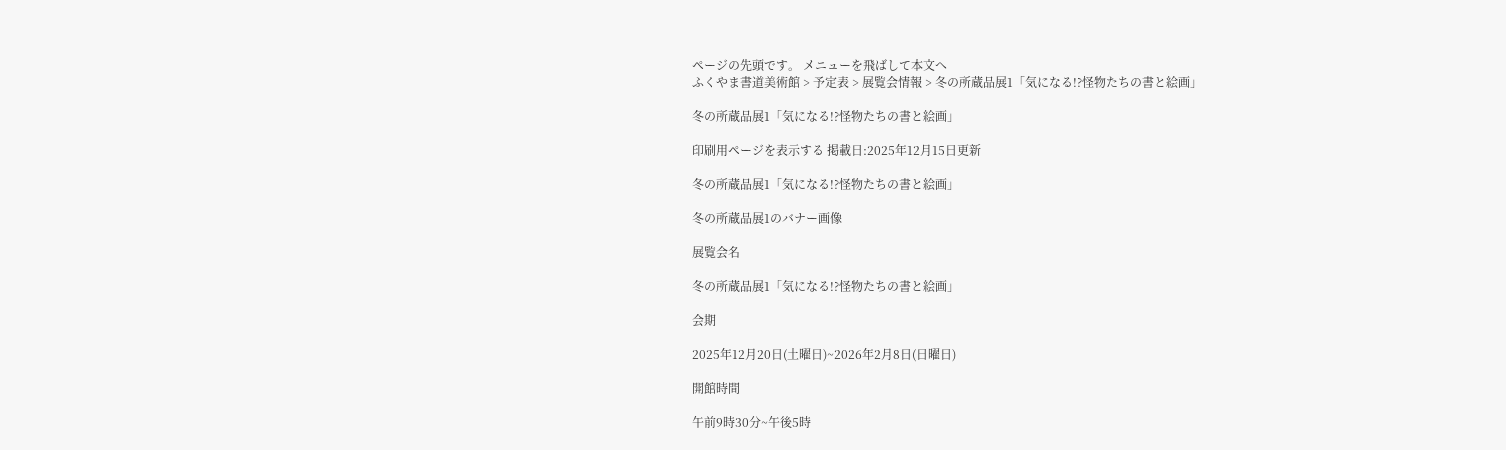ページの先頭です。 メニューを飛ばして本文へ
ふくやま書道美術館 > 予定表 > 展覧会情報 > 冬の所蔵品展1「気になる!?怪物たちの書と絵画」

冬の所蔵品展1「気になる!?怪物たちの書と絵画」

印刷用ページを表示する 掲載日:2025年12月15日更新

冬の所蔵品展1「気になる!?怪物たちの書と絵画」

冬の所蔵品展1のバナー画像

展覧会名

冬の所蔵品展1「気になる!?怪物たちの書と絵画」

会期

2025年12月20日(土曜日)~2026年2月8日(日曜日)

開館時間

午前9時30分~午後5時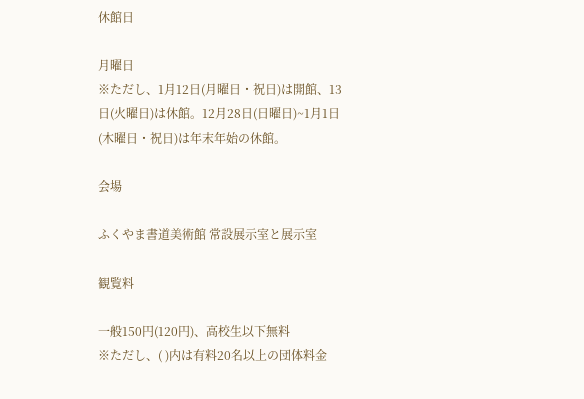休館日

月曜日
※ただし、1月12日(月曜日・祝日)は開館、13日(火曜日)は休館。12月28日(日曜日)~1月1日(木曜日・祝日)は年末年始の休館。

会場

ふくやま書道美術館 常設展示室と展示室

観覧料

一般150円(120円)、高校生以下無料
※ただし、( )内は有料20名以上の団体料金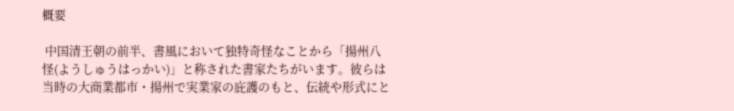概要

 中国清王朝の前半、書風において独特奇怪なことから「揚州八怪(ようしゅうはっかい)」と称された書家たちがいます。彼らは当時の大商業都市・揚州で実業家の庇護のもと、伝統や形式にと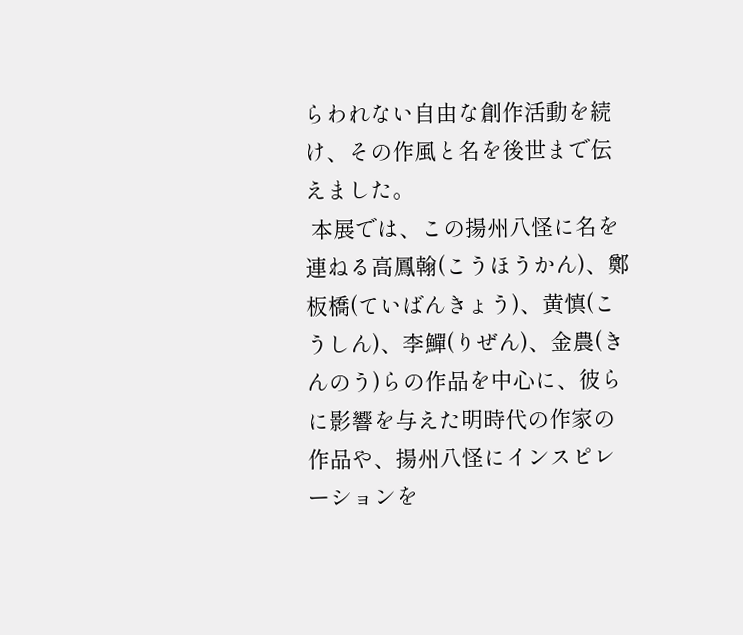らわれない自由な創作活動を続け、その作風と名を後世まで伝えました。
 本展では、この揚州八怪に名を連ねる高鳳翰(こうほうかん)、鄭板橋(ていばんきょう)、黄慎(こうしん)、李鱓(りぜん)、金農(きんのう)らの作品を中心に、彼らに影響を与えた明時代の作家の作品や、揚州八怪にインスピレーションを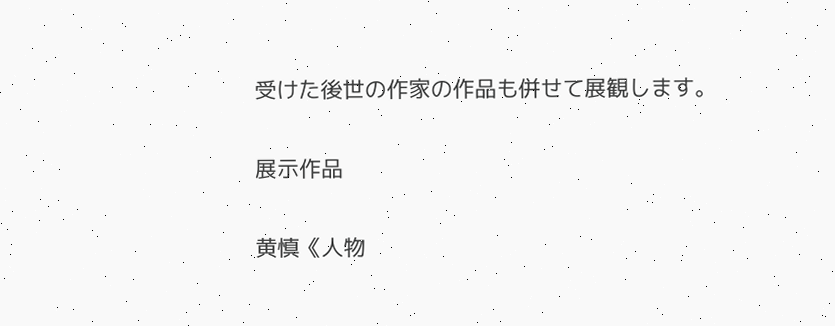受けた後世の作家の作品も併せて展観します。

展示作品

黄慎《人物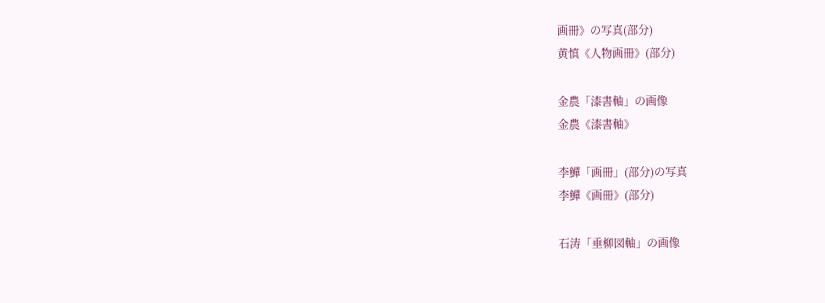画冊》の写真(部分)
黄慎《人物画冊》(部分)

金農「漆書軸」の画像
金農《漆書軸》

李鱓「画冊」(部分)の写真
李鱓《画冊》(部分)

石涛「垂柳図軸」の画像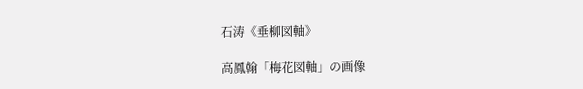石涛《垂柳図軸》

高鳳翰「梅花図軸」の画像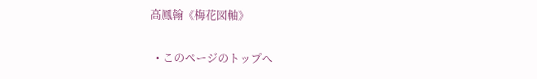高鳳翰《梅花図軸》

  • このページのトップへ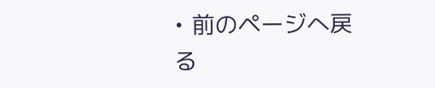• 前のページへ戻る